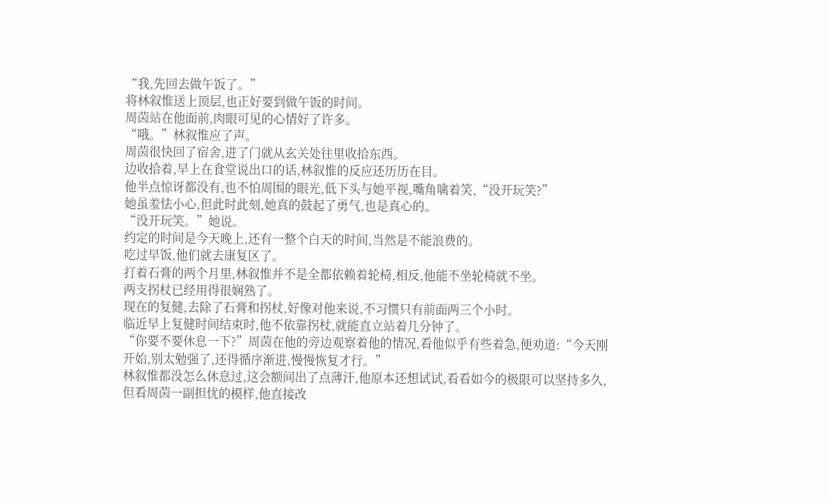“我,先回去做午饭了。”
将林叙惟送上顶层,也正好要到做午饭的时间。
周茵站在他面前,肉眼可见的心情好了许多。
“哦。”林叙惟应了声。
周茵很快回了宿舍,进了门就从玄关处往里收拾东西。
边收拾着,早上在食堂说出口的话,林叙惟的反应还历历在目。
他半点惊讶都没有,也不怕周围的眼光,低下头与她平视,嘴角噙着笑,“没开玩笑?”
她虽羞怯小心,但此时此刻,她真的鼓起了勇气,也是真心的。
“没开玩笑。”她说。
约定的时间是今天晚上,还有一整个白天的时间,当然是不能浪费的。
吃过早饭,他们就去康复区了。
打着石膏的两个月里,林叙惟并不是全都依赖着轮椅,相反,他能不坐轮椅就不坐。
两支拐杖已经用得很娴熟了。
现在的复健,去除了石膏和拐杖,好像对他来说,不习惯只有前面两三个小时。
临近早上复健时间结束时,他不依靠拐杖,就能直立站着几分钟了。
“你要不要休息一下?”周茵在他的旁边观察着他的情况,看他似乎有些着急,便劝道:“今天刚开始,别太勉强了,还得循序渐进,慢慢恢复才行。”
林叙惟都没怎么休息过,这会额间出了点薄汗,他原本还想试试,看看如今的极限可以坚持多久,但看周茵一副担忧的模样,他直接改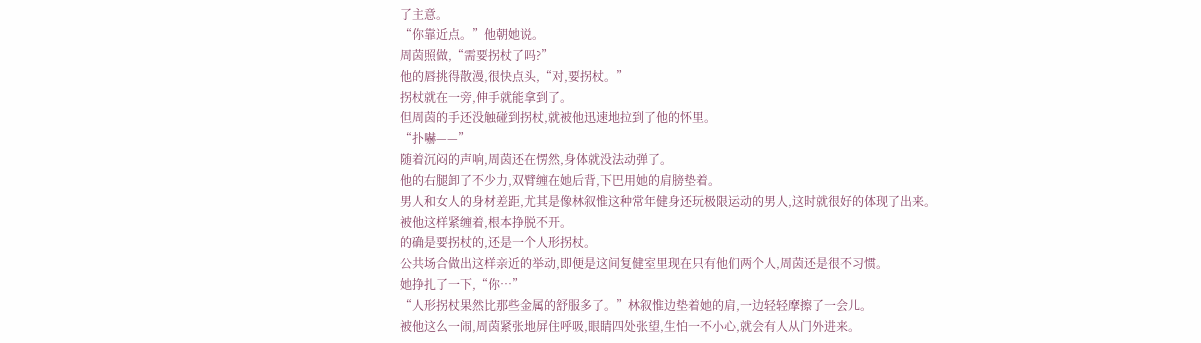了主意。
“你靠近点。”他朝她说。
周茵照做,“需要拐杖了吗?”
他的唇挑得散漫,很快点头,“对,要拐杖。”
拐杖就在一旁,伸手就能拿到了。
但周茵的手还没触碰到拐杖,就被他迅速地拉到了他的怀里。
“扑嚇——”
随着沉闷的声响,周茵还在愣然,身体就没法动弹了。
他的右腿卸了不少力,双臂缠在她后背,下巴用她的肩膀垫着。
男人和女人的身材差距,尤其是像林叙惟这种常年健身还玩极限运动的男人,这时就很好的体现了出来。
被他这样紧缠着,根本挣脱不开。
的确是要拐杖的,还是一个人形拐杖。
公共场合做出这样亲近的举动,即便是这间复健室里现在只有他们两个人,周茵还是很不习惯。
她挣扎了一下,“你…”
“人形拐杖果然比那些金属的舒服多了。”林叙惟边垫着她的肩,一边轻轻摩擦了一会儿。
被他这么一闹,周茵紧张地屏住呼吸,眼睛四处张望,生怕一不小心,就会有人从门外进来。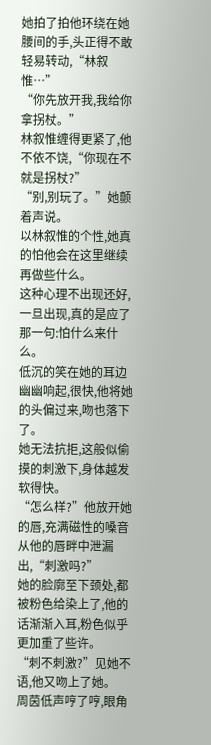她拍了拍他环绕在她腰间的手,头正得不敢轻易转动,“林叙惟…”
“你先放开我,我给你拿拐杖。”
林叙惟缠得更紧了,他不依不饶,“你现在不就是拐杖?”
“别,别玩了。”她颤着声说。
以林叙惟的个性,她真的怕他会在这里继续再做些什么。
这种心理不出现还好,一旦出现,真的是应了那一句:怕什么来什么。
低沉的笑在她的耳边幽幽响起,很快,他将她的头偏过来,吻也落下了。
她无法抗拒,这般似偷摸的刺激下,身体越发软得快。
“怎么样?”他放开她的唇,充满磁性的嗓音从他的唇畔中泄漏出,“刺激吗?”
她的脸廓至下颈处,都被粉色给染上了,他的话渐渐入耳,粉色似乎更加重了些许。
“刺不刺激?”见她不语,他又吻上了她。
周茵低声哼了哼,眼角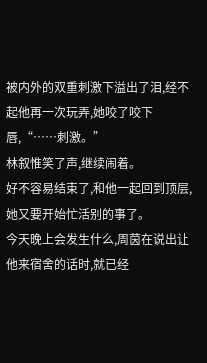被内外的双重刺激下溢出了泪,经不起他再一次玩弄,她咬了咬下唇,“……刺激。”
林叙惟笑了声,继续闹着。
好不容易结束了,和他一起回到顶层,她又要开始忙活别的事了。
今天晚上会发生什么,周茵在说出让他来宿舍的话时,就已经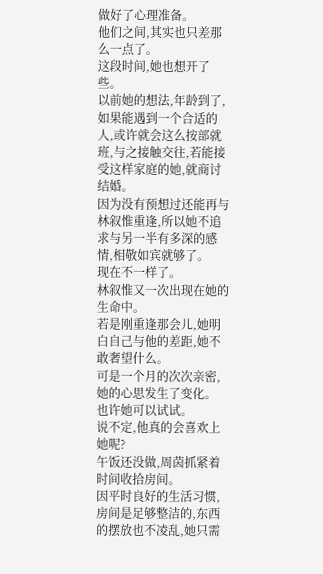做好了心理准备。
他们之间,其实也只差那么一点了。
这段时间,她也想开了些。
以前她的想法,年龄到了,如果能遇到一个合适的人,或许就会这么按部就班,与之接触交往,若能接受这样家庭的她,就商讨结婚。
因为没有预想过还能再与林叙惟重逢,所以她不追求与另一半有多深的感情,相敬如宾就够了。
现在不一样了。
林叙惟又一次出现在她的生命中。
若是刚重逢那会儿,她明白自己与他的差距,她不敢奢望什么。
可是一个月的次次亲密,她的心思发生了变化。
也许她可以试试。
说不定,他真的会喜欢上她呢?
午饭还没做,周茵抓紧着时间收拾房间。
因平时良好的生活习惯,房间是足够整洁的,东西的摆放也不凌乱,她只需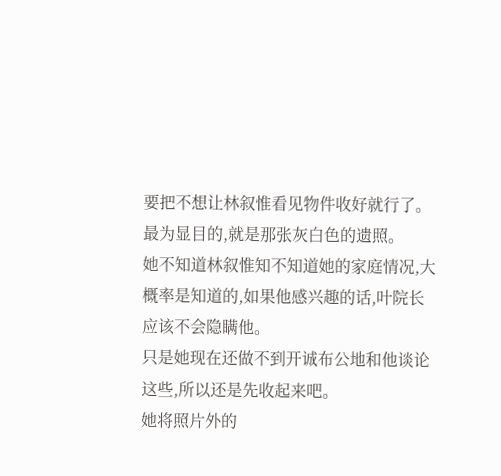要把不想让林叙惟看见物件收好就行了。
最为显目的,就是那张灰白色的遗照。
她不知道林叙惟知不知道她的家庭情况,大概率是知道的,如果他感兴趣的话,叶院长应该不会隐瞒他。
只是她现在还做不到开诚布公地和他谈论这些,所以还是先收起来吧。
她将照片外的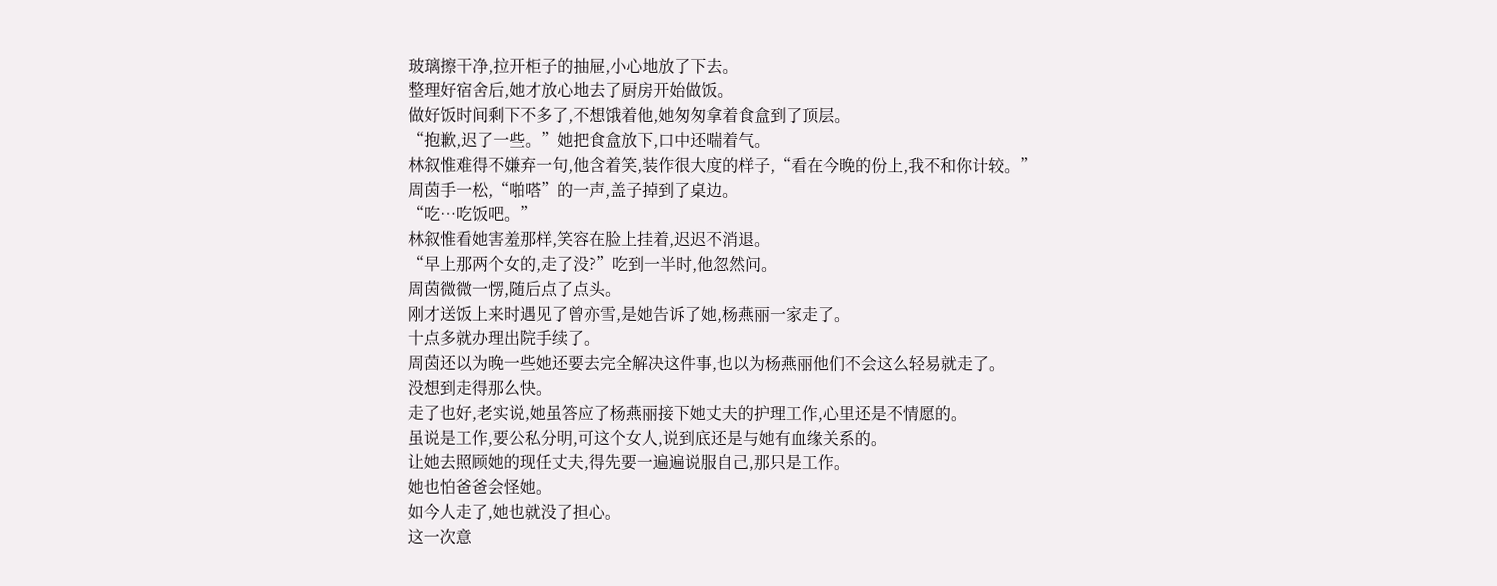玻璃擦干净,拉开柜子的抽屉,小心地放了下去。
整理好宿舍后,她才放心地去了厨房开始做饭。
做好饭时间剩下不多了,不想饿着他,她匆匆拿着食盒到了顶层。
“抱歉,迟了一些。”她把食盒放下,口中还喘着气。
林叙惟难得不嫌弃一句,他含着笑,装作很大度的样子,“看在今晚的份上,我不和你计较。”
周茵手一松,“啪嗒”的一声,盖子掉到了桌边。
“吃…吃饭吧。”
林叙惟看她害羞那样,笑容在脸上挂着,迟迟不消退。
“早上那两个女的,走了没?”吃到一半时,他忽然问。
周茵微微一愣,随后点了点头。
刚才送饭上来时遇见了曾亦雪,是她告诉了她,杨燕丽一家走了。
十点多就办理出院手续了。
周茵还以为晚一些她还要去完全解决这件事,也以为杨燕丽他们不会这么轻易就走了。
没想到走得那么快。
走了也好,老实说,她虽答应了杨燕丽接下她丈夫的护理工作,心里还是不情愿的。
虽说是工作,要公私分明,可这个女人,说到底还是与她有血缘关系的。
让她去照顾她的现任丈夫,得先要一遍遍说服自己,那只是工作。
她也怕爸爸会怪她。
如今人走了,她也就没了担心。
这一次意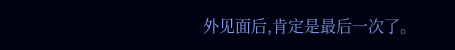外见面后,肯定是最后一次了。